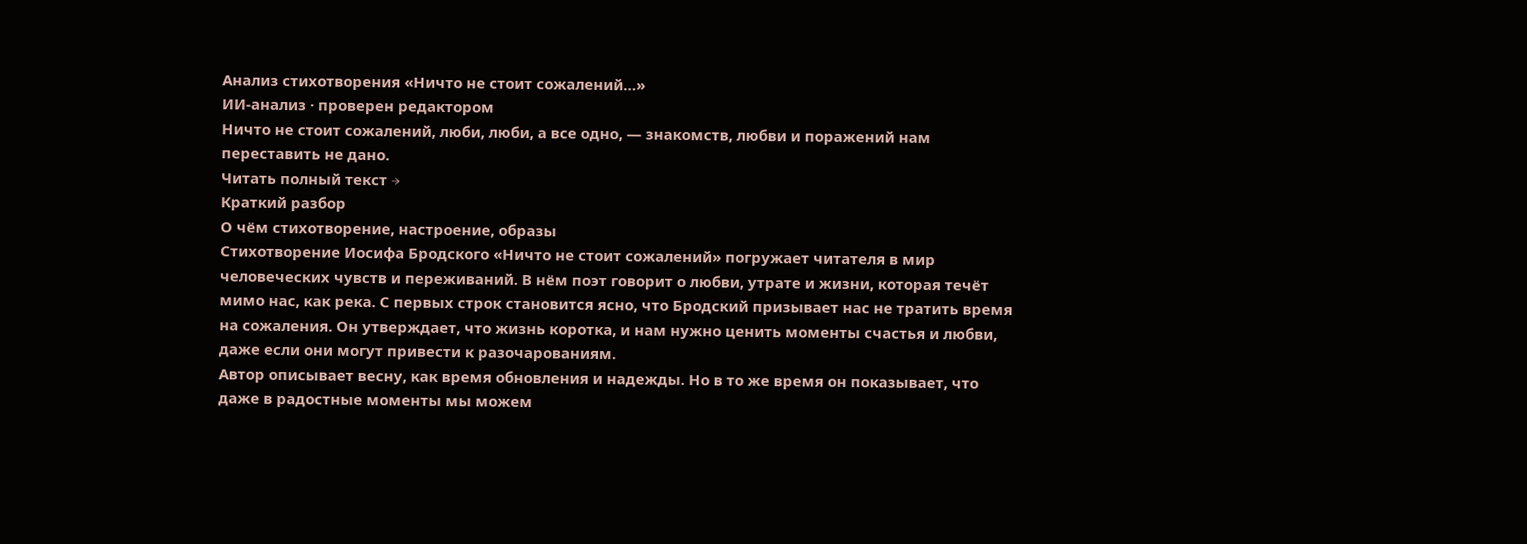Анализ стихотворения «Ничто не стоит сожалений…»
ИИ-анализ · проверен редактором
Ничто не стоит сожалений, люби, люби, а все одно, — знакомств, любви и поражений нам переставить не дано.
Читать полный текст →
Краткий разбор
О чём стихотворение, настроение, образы
Стихотворение Иосифа Бродского «Ничто не стоит сожалений» погружает читателя в мир человеческих чувств и переживаний. В нём поэт говорит о любви, утрате и жизни, которая течёт мимо нас, как река. С первых строк становится ясно, что Бродский призывает нас не тратить время на сожаления. Он утверждает, что жизнь коротка, и нам нужно ценить моменты счастья и любви, даже если они могут привести к разочарованиям.
Автор описывает весну, как время обновления и надежды. Но в то же время он показывает, что даже в радостные моменты мы можем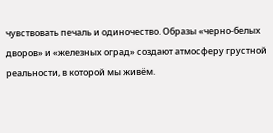чувствовать печаль и одиночество. Образы «черно-белых дворов» и «железных оград» создают атмосферу грустной реальности, в которой мы живём.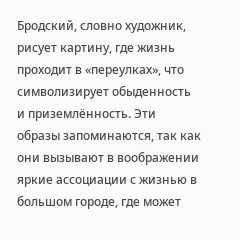Бродский, словно художник, рисует картину, где жизнь проходит в «переулках», что символизирует обыденность и приземлённость. Эти образы запоминаются, так как они вызывают в воображении яркие ассоциации с жизнью в большом городе, где может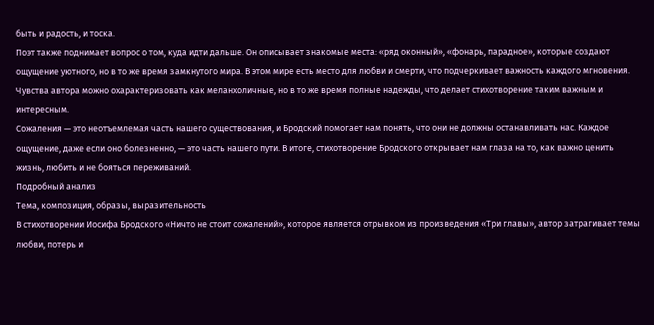быть и радость, и тоска.
Поэт также поднимает вопрос о том, куда идти дальше. Он описывает знакомые места: «ряд оконный», «фонарь, парадное», которые создают ощущение уютного, но в то же время замкнутого мира. В этом мире есть место для любви и смерти, что подчеркивает важность каждого мгновения. Чувства автора можно охарактеризовать как меланхоличные, но в то же время полные надежды, что делает стихотворение таким важным и интересным.
Сожаления — это неотъемлемая часть нашего существования, и Бродский помогает нам понять, что они не должны останавливать нас. Каждое ощущение, даже если оно болезненно, — это часть нашего пути. В итоге, стихотворение Бродского открывает нам глаза на то, как важно ценить жизнь, любить и не бояться переживаний.
Подробный анализ
Тема, композиция, образы, выразительность
В стихотворении Иосифа Бродского «Ничто не стоит сожалений», которое является отрывком из произведения «Три главы», автор затрагивает темы любви, потерь и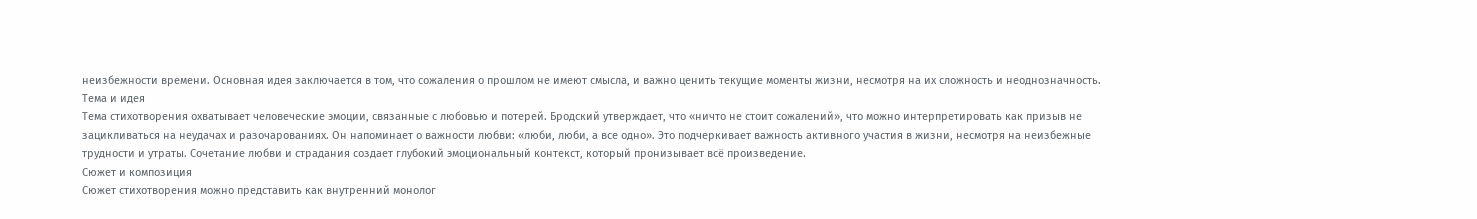неизбежности времени. Основная идея заключается в том, что сожаления о прошлом не имеют смысла, и важно ценить текущие моменты жизни, несмотря на их сложность и неоднозначность.
Тема и идея
Тема стихотворения охватывает человеческие эмоции, связанные с любовью и потерей. Бродский утверждает, что «ничто не стоит сожалений», что можно интерпретировать как призыв не зацикливаться на неудачах и разочарованиях. Он напоминает о важности любви: «люби, люби, а все одно». Это подчеркивает важность активного участия в жизни, несмотря на неизбежные трудности и утраты. Сочетание любви и страдания создает глубокий эмоциональный контекст, который пронизывает всё произведение.
Сюжет и композиция
Сюжет стихотворения можно представить как внутренний монолог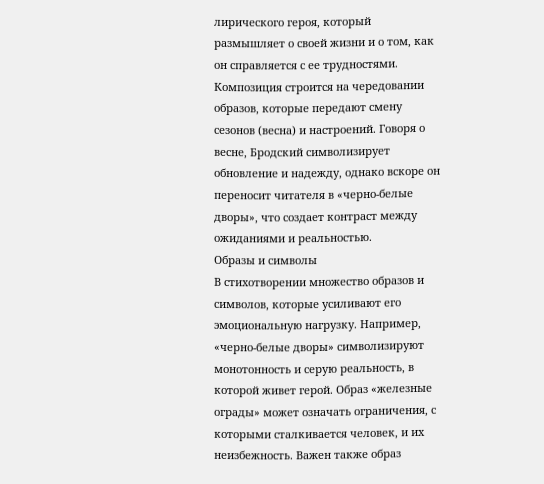лирического героя, который размышляет о своей жизни и о том, как он справляется с ее трудностями. Композиция строится на чередовании образов, которые передают смену сезонов (весна) и настроений. Говоря о весне, Бродский символизирует обновление и надежду, однако вскоре он переносит читателя в «черно-белые дворы», что создает контраст между ожиданиями и реальностью.
Образы и символы
В стихотворении множество образов и символов, которые усиливают его эмоциональную нагрузку. Например, «черно-белые дворы» символизируют монотонность и серую реальность, в которой живет герой. Образ «железные ограды» может означать ограничения, с которыми сталкивается человек, и их неизбежность. Важен также образ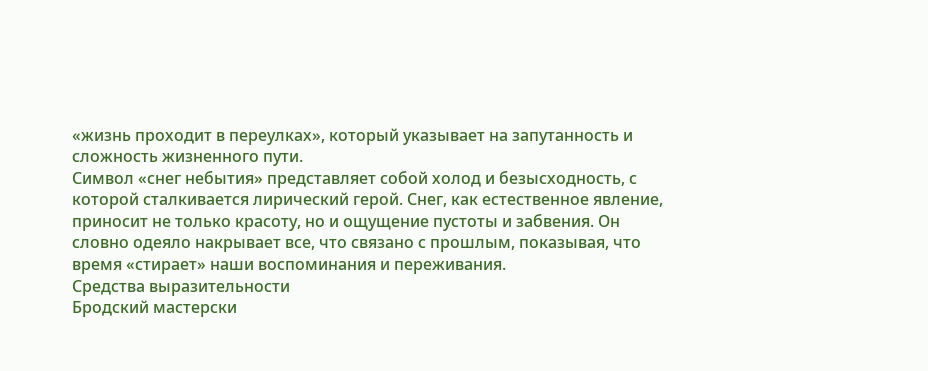«жизнь проходит в переулках», который указывает на запутанность и сложность жизненного пути.
Символ «снег небытия» представляет собой холод и безысходность, с которой сталкивается лирический герой. Снег, как естественное явление, приносит не только красоту, но и ощущение пустоты и забвения. Он словно одеяло накрывает все, что связано с прошлым, показывая, что время «стирает» наши воспоминания и переживания.
Средства выразительности
Бродский мастерски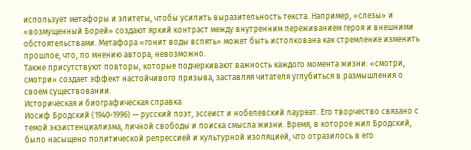использует метафоры и эпитеты, чтобы усилить выразительность текста. Например, «слезы» и «возмущенный Борей» создают яркий контраст между внутренним переживанием героя и внешними обстоятельствами. Метафора «гонит воды вспять» может быть истолкована как стремление изменить прошлое, что, по мнению автора, невозможно.
Также присутствуют повторы, которые подчеркивают важность каждого момента жизни: «смотри, смотри» создает эффект настойчивого призыва, заставляя читателя углубиться в размышления о своем существовании.
Историческая и биографическая справка
Иосиф Бродский (1940-1996) — русский поэт, эссеист и нобелевский лауреат. Его творчество связано с темой экзистенциализма, личной свободы и поиска смысла жизни. Время, в которое жил Бродский, было насыщено политической репрессией и культурной изоляцией, что отразилось в его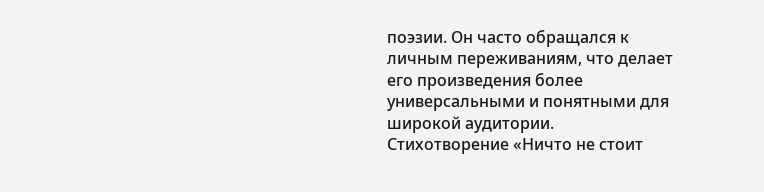поэзии. Он часто обращался к личным переживаниям, что делает его произведения более универсальными и понятными для широкой аудитории.
Стихотворение «Ничто не стоит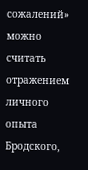сожалений» можно считать отражением личного опыта Бродского,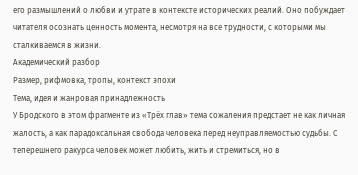его размышлений о любви и утрате в контексте исторических реалий. Оно побуждает читателя осознать ценность момента, несмотря на все трудности, с которыми мы сталкиваемся в жизни.
Академический разбор
Размер, рифмовка, тропы, контекст эпохи
Тема, идея и жанровая принадлежность
У Бродского в этом фрагменте из «Трёх глав» тема сожаления предстает не как личная жалость, а как парадоксальная свобода человека перед неуправляемостью судьбы. С теперешнего ракурса человек может любить, жить и стремиться, но в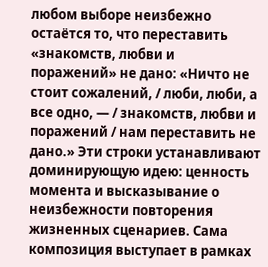любом выборе неизбежно остаётся то, что переставить «знакомств, любви и поражений» не дано: «Ничто не стоит сожалений, / люби, люби, а все одно, — / знакомств, любви и поражений / нам переставить не дано.» Эти строки устанавливают доминирующую идею: ценность момента и высказывание о неизбежности повторения жизненных сценариев. Сама композиция выступает в рамках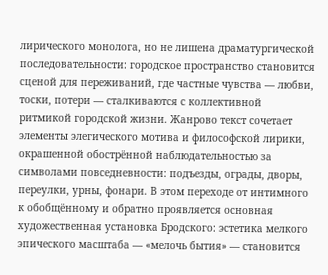лирического монолога, но не лишена драматургической последовательности: городское пространство становится сценой для переживаний, где частные чувства — любви, тоски, потери — сталкиваются с коллективной ритмикой городской жизни. Жанрово текст сочетает элементы элегического мотива и философской лирики, окрашенной обострённой наблюдательностью за символами повседневности: подъезды, ограды, дворы, переулки, урны, фонари. В этом переходе от интимного к обобщённому и обратно проявляется основная художественная установка Бродского: эстетика мелкого эпического масштаба — «мелочь бытия» — становится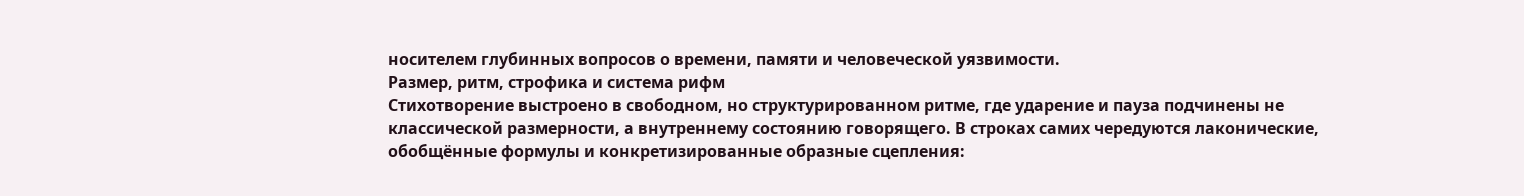носителем глубинных вопросов о времени, памяти и человеческой уязвимости.
Размер, ритм, строфика и система рифм
Стихотворение выстроено в свободном, но структурированном ритме, где ударение и пауза подчинены не классической размерности, а внутреннему состоянию говорящего. В строках самих чередуются лаконические, обобщённые формулы и конкретизированные образные сцепления: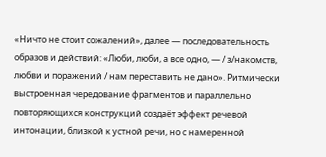«Ничто не стоит сожалений», далее — последовательность образов и действий: «Люби, люби, а все одно, — / з/накомств, любви и поражений / нам переставить не дано». Ритмически выстроенная чередование фрагментов и параллельно повторяющихся конструкций создаёт эффект речевой интонации, близкой к устной речи, но с намеренной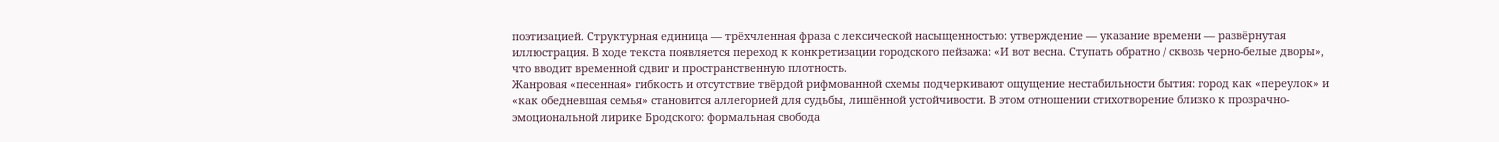поэтизацией. Структурная единица — трёхчленная фраза с лексической насыщенностью: утверждение — указание времени — развёрнутая иллюстрация. В ходе текста появляется переход к конкретизации городского пейзажа: «И вот весна. Ступать обратно / сквозь черно-белые дворы», что вводит временной сдвиг и пространственную плотность.
Жанровая «песенная» гибкость и отсутствие твёрдой рифмованной схемы подчеркивают ощущение нестабильности бытия: город как «переулок» и «как обедневшая семья» становится аллегорией для судьбы, лишённой устойчивости. В этом отношении стихотворение близко к прозрачно-эмоциональной лирике Бродского: формальная свобода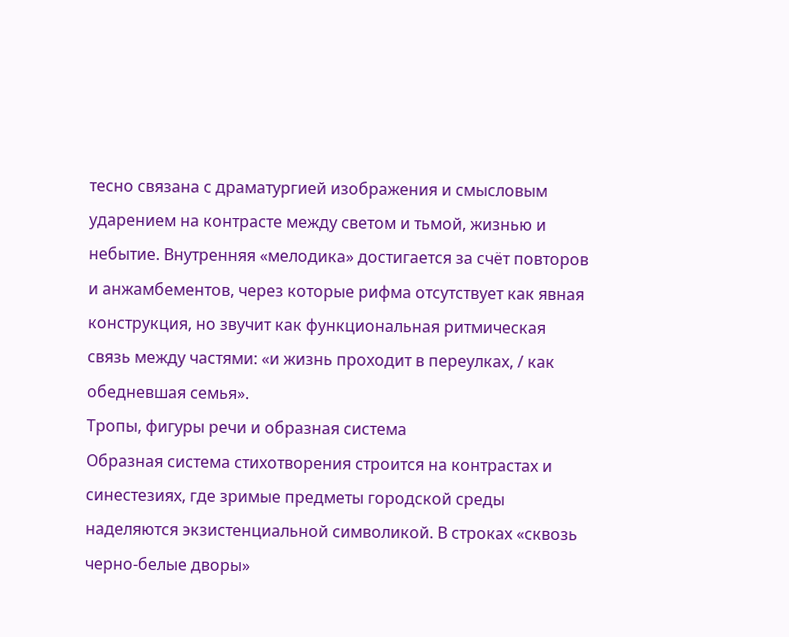тесно связана с драматургией изображения и смысловым ударением на контрасте между светом и тьмой, жизнью и небытие. Внутренняя «мелодика» достигается за счёт повторов и анжамбементов, через которые рифма отсутствует как явная конструкция, но звучит как функциональная ритмическая связь между частями: «и жизнь проходит в переулках, / как обедневшая семья».
Тропы, фигуры речи и образная система
Образная система стихотворения строится на контрастах и синестезиях, где зримые предметы городской среды наделяются экзистенциальной символикой. В строках «сквозь черно-белые дворы»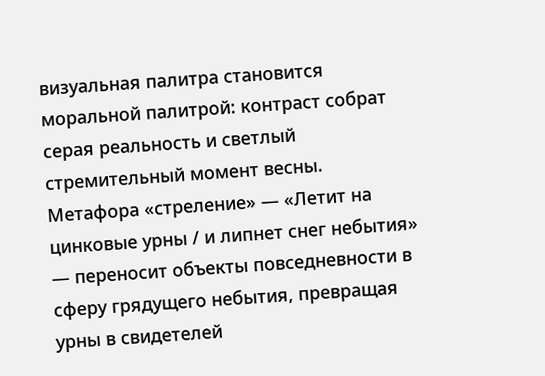визуальная палитра становится моральной палитрой: контраст собрат серая реальность и светлый стремительный момент весны. Метафора «стреление» — «Летит на цинковые урны / и липнет снег небытия» — переносит объекты повседневности в сферу грядущего небытия, превращая урны в свидетелей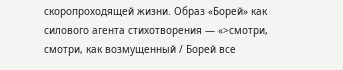скоропроходящей жизни. Образ «Борей» как силового агента стихотворения — «>смотри, смотри, как возмущенный / Борей все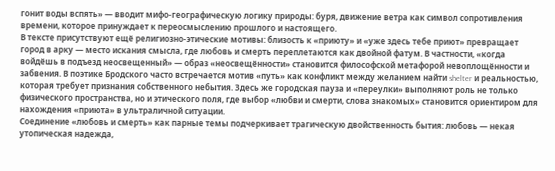гонит воды вспять» — вводит мифо-географическую логику природы: буря, движение ветра как символ сопротивления времени, которое принуждает к переосмыслению прошлого и настоящего.
В тексте присутствуют ещё религиозно-этические мотивы: близость к «приюту» и «уже здесь тебе приют» превращает город в арку — место искания смысла, где любовь и смерть переплетаются как двойной фатум. В частности, «когда войдёшь в подъезд неосвещенный» — образ «неосвещённости» становится философской метафорой невоплощённости и забвения. В поэтике Бродского часто встречается мотив «путь» как конфликт между желанием найти shelter и реальностью, которая требует признания собственного небытия. Здесь же городская пауза и «переулки» выполняют роль не только физического пространства, но и этического поля, где выбор «любви и смерти, слова знакомых» становится ориентиром для нахождения «приюта» в ультраличной ситуации.
Соединение «любовь и смерть» как парные темы подчеркивает трагическую двойственность бытия: любовь — некая утопическая надежда,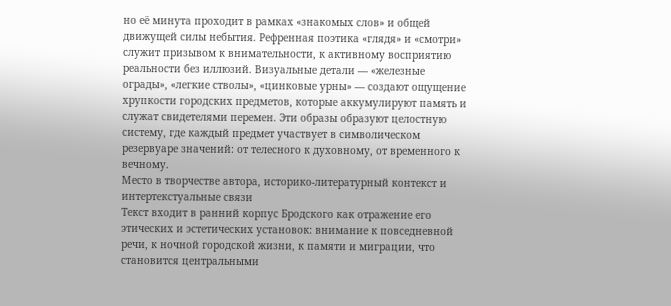но её минута проходит в рамках «знакомых слов» и общей движущей силы небытия. Рефренная поэтика «глядя» и «смотри» служит призывом к внимательности, к активному восприятию реальности без иллюзий. Визуальные детали — «железные ограды», «легкие стволы», «цинковые урны» — создают ощущение хрупкости городских предметов, которые аккумулируют память и служат свидетелями перемен. Эти образы образуют целостную систему, где каждый предмет участвует в символическом резервуаре значений: от телесного к духовному, от временного к вечному.
Место в творчестве автора, историко-литературный контекст и интертекстуальные связи
Текст входит в ранний корпус Бродского как отражение его этических и эстетических установок: внимание к повседневной речи, к ночной городской жизни, к памяти и миграции, что становится центральными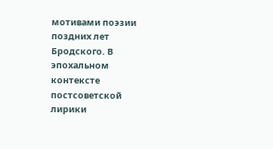мотивами поэзии поздних лет Бродского. В эпохальном контексте постсоветской лирики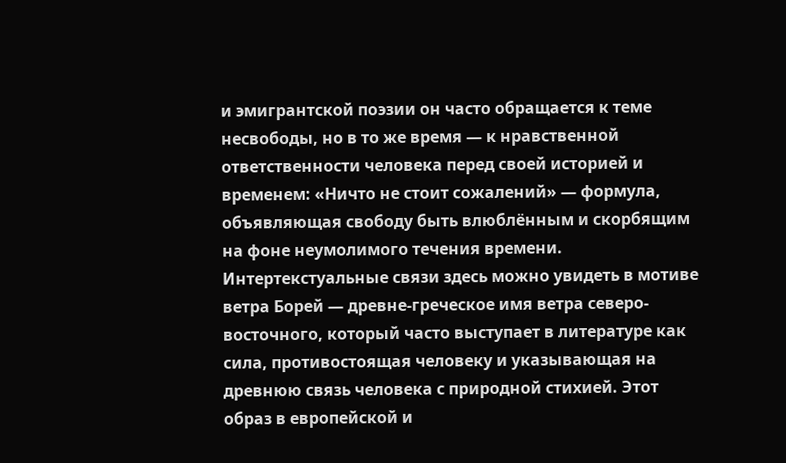и эмигрантской поэзии он часто обращается к теме несвободы, но в то же время — к нравственной ответственности человека перед своей историей и временем: «Ничто не стоит сожалений» — формула, объявляющая свободу быть влюблённым и скорбящим на фоне неумолимого течения времени.
Интертекстуальные связи здесь можно увидеть в мотиве ветра Борей — древне-греческое имя ветра северо-восточного, который часто выступает в литературе как сила, противостоящая человеку и указывающая на древнюю связь человека с природной стихией. Этот образ в европейской и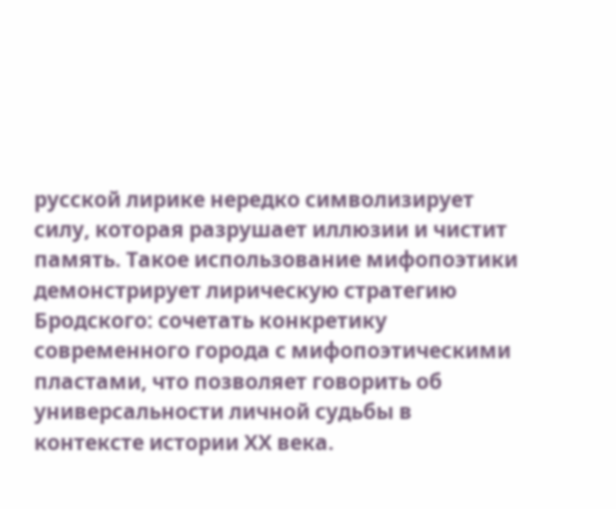русской лирике нередко символизирует силу, которая разрушает иллюзии и чистит память. Такое использование мифопоэтики демонстрирует лирическую стратегию Бродского: сочетать конкретику современного города с мифопоэтическими пластами, что позволяет говорить об универсальности личной судьбы в контексте истории ХХ века.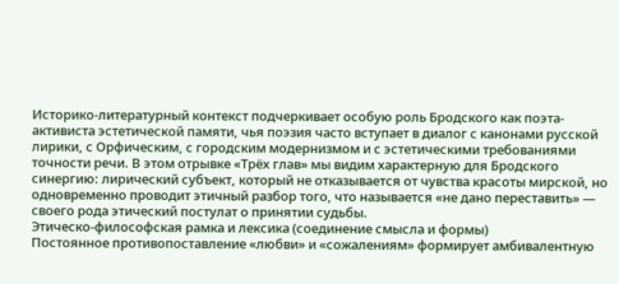Историко-литературный контекст подчеркивает особую роль Бродского как поэта-активиста эстетической памяти, чья поэзия часто вступает в диалог с канонами русской лирики, с Орфическим, с городским модернизмом и с эстетическими требованиями точности речи. В этом отрывке «Трёх глав» мы видим характерную для Бродского синергию: лирический субъект, который не отказывается от чувства красоты мирской, но одновременно проводит этичный разбор того, что называется «не дано переставить» — своего рода этический постулат о принятии судьбы.
Этическо-философская рамка и лексика (соединение смысла и формы)
Постоянное противопоставление «любви» и «сожалениям» формирует амбивалентную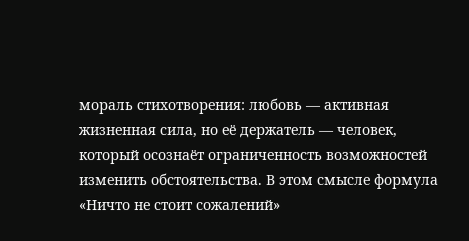мораль стихотворения: любовь — активная жизненная сила, но её держатель — человек, который осознаёт ограниченность возможностей изменить обстоятельства. В этом смысле формула «Ничто не стоит сожалений»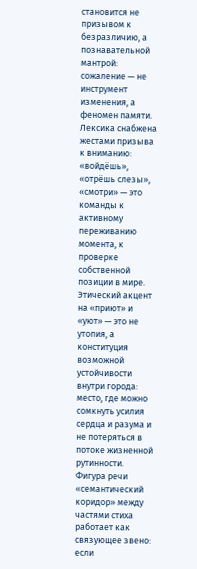становится не призывом к безразличию, а познавательной мантрой: сожаление — не инструмент изменения, а феномен памяти. Лексика снабжена жестами призыва к вниманию: «войдёшь», «отрёшь слезы», «смотри» — это команды к активному переживанию момента, к проверке собственной позиции в мире. Этический акцент на «приют» и «уют» — это не утопия, а конституция возможной устойчивости внутри города: место, где можно сомкнуть усилия сердца и разума и не потеряться в потоке жизненной рутинности.
Фигура речи «семантический коридор» между частями стиха работает как связующее звено: если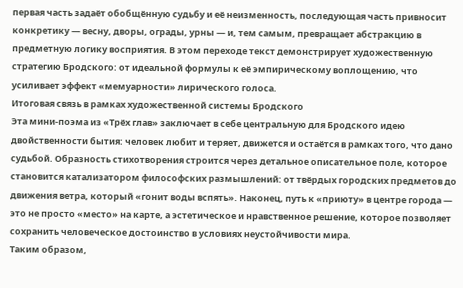первая часть задаёт обобщённую судьбу и её неизменность, последующая часть привносит конкретику — весну, дворы, ограды, урны — и, тем самым, превращает абстракцию в предметную логику восприятия. В этом переходе текст демонстрирует художественную стратегию Бродского: от идеальной формулы к её эмпирическому воплощению, что усиливает эффект «мемуарности» лирического голоса.
Итоговая связь в рамках художественной системы Бродского
Эта мини-поэма из «Трёх глав» заключает в себе центральную для Бродского идею двойственности бытия: человек любит и теряет, движется и остаётся в рамках того, что дано судьбой. Образность стихотворения строится через детальное описательное поле, которое становится катализатором философских размышлений: от твёрдых городских предметов до движения ветра, который «гонит воды вспять». Наконец, путь к «приюту» в центре города — это не просто «место» на карте, а эстетическое и нравственное решение, которое позволяет сохранить человеческое достоинство в условиях неустойчивости мира.
Таким образом,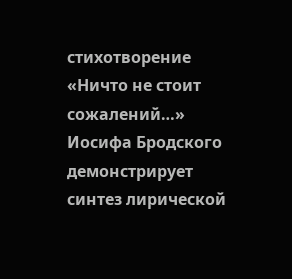стихотворение «Ничто не стоит сожалений…» Иосифа Бродского демонстрирует синтез лирической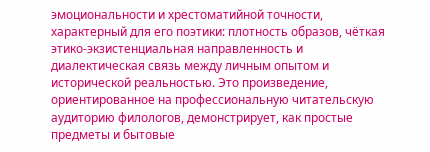эмоциональности и хрестоматийной точности, характерный для его поэтики: плотность образов, чёткая этико-экзистенциальная направленность и диалектическая связь между личным опытом и исторической реальностью. Это произведение, ориентированное на профессиональную читательскую аудиторию филологов, демонстрирует, как простые предметы и бытовые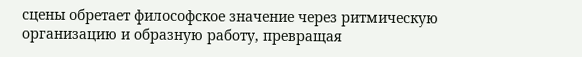сцены обретает философское значение через ритмическую организацию и образную работу, превращая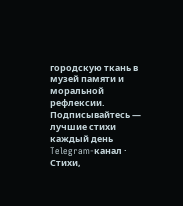городскую ткань в музей памяти и моральной рефлексии.
Подписывайтесь — лучшие стихи каждый день
Telegram-канал · Стихи,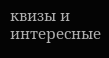квизы и интересные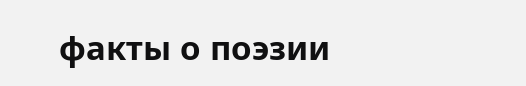факты о поэзии